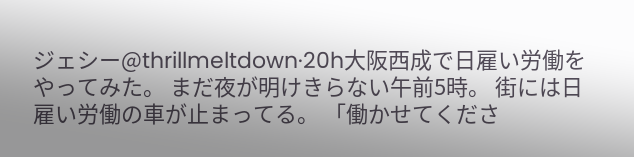ジェシー@thrillmeltdown·20h大阪西成で日雇い労働をやってみた。 まだ夜が明けきらない午前5時。 街には日雇い労働の車が止まってる。 「働かせてくださ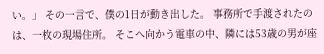い。」 その一言で、僕の1日が動き出した。 事務所で手渡されたのは、一枚の現場住所。 そこへ向かう電車の中、隣には53歳の男が座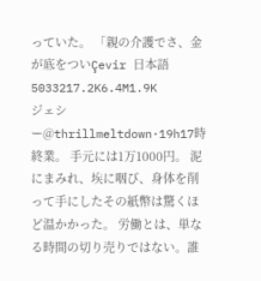っていた。 「親の介護でさ、金が底をついÇevir 日本語5033217.2K6.4M1.9K
ジェシー@thrillmeltdown·19h17時終業。 手元には1万1000円。 泥にまみれ、埃に咽び、身体を削って手にしたその紙幣は驚くほど温かかった。 労働とは、単なる時間の切り売りではない。誰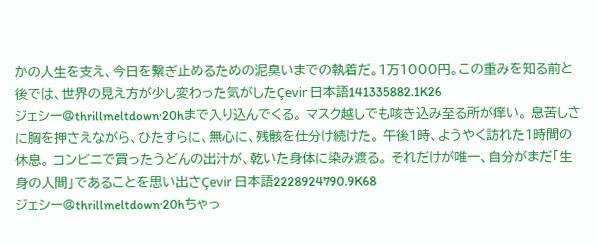かの人生を支え、今日を繋ぎ止めるための泥臭いまでの執着だ。1万1000円。この重みを知る前と後では、世界の見え方が少し変わった気がしたÇevir 日本語141335882.1K26
ジェシー@thrillmeltdown·20hまで入り込んでくる。 マスク越しでも咳き込み至る所が痒い。 息苦しさに胸を押さえながら、ひたすらに、無心に、残骸を仕分け続けた。 午後1時、ようやく訪れた1時間の休息。 コンビニで買ったうどんの出汁が、乾いた身体に染み渡る。 それだけが唯一、自分がまだ「生身の人間」であることを思い出さÇevir 日本語2228924790.9K68
ジェシー@thrillmeltdown·20hちゃっ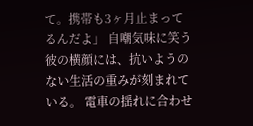て。携帯も3ヶ月止まってるんだよ」 自嘲気味に笑う彼の横顔には、抗いようのない生活の重みが刻まれている。 電車の揺れに合わせ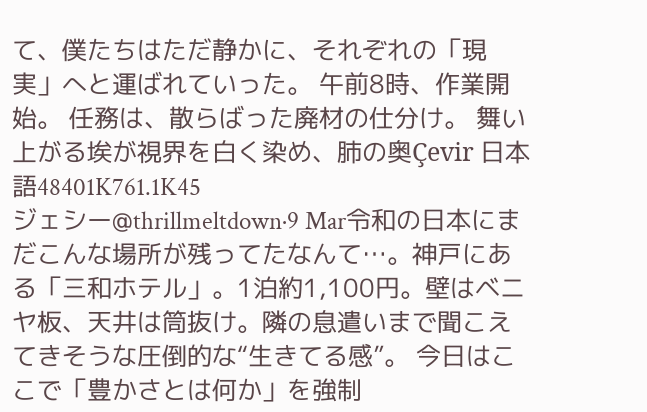て、僕たちはただ静かに、それぞれの「現実」へと運ばれていった。 午前8時、作業開始。 任務は、散らばった廃材の仕分け。 舞い上がる埃が視界を白く染め、肺の奥Çevir 日本語48401K761.1K45
ジェシー@thrillmeltdown·9 Mar令和の日本にまだこんな場所が残ってたなんて…。神戸にある「三和ホテル」。1泊約1,100円。壁はベニヤ板、天井は筒抜け。隣の息遣いまで聞こえてきそうな圧倒的な“生きてる感”。 今日はここで「豊かさとは何か」を強制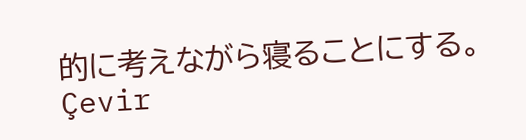的に考えながら寝ることにする。Çevir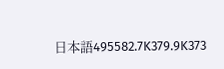日本語495582.7K379.9K373